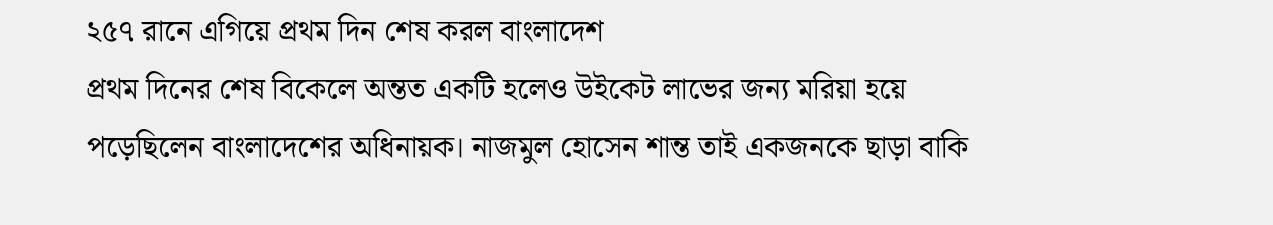২৫৭ রানে এগিয়ে প্রথম দিন শেষ করল বাংলাদেশ
প্রথম দিনের শেষ বিকেলে অন্তত একটি হলেও উইকেট লাভের জন্য মরিয়া হয়ে পড়েছিলেন বাংলাদেশের অধিনায়ক। নাজমুল হোসেন শান্ত তাই একজনকে ছাড়া বাকি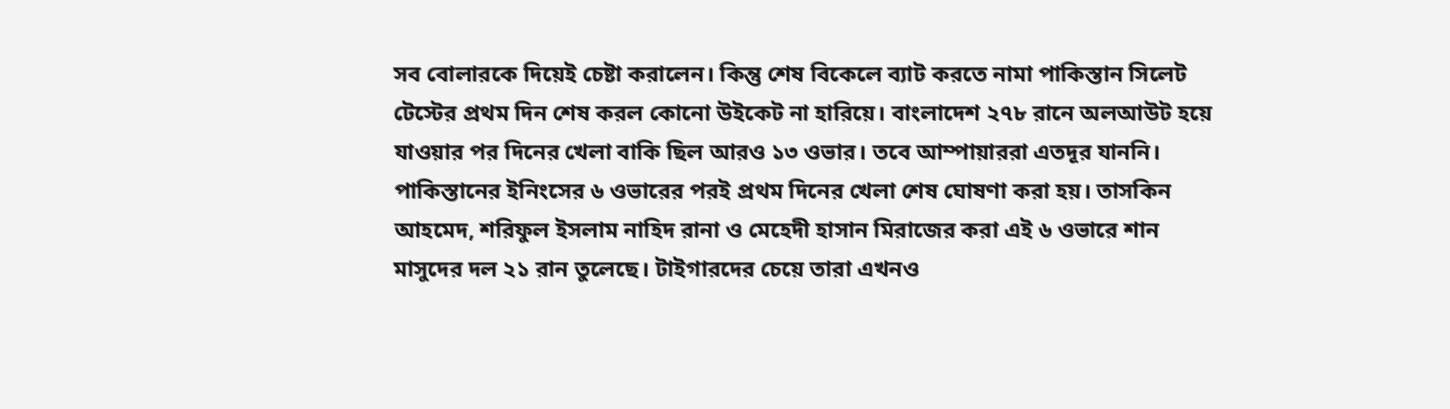সব বোলারকে দিয়েই চেষ্টা করালেন। কিন্তু শেষ বিকেলে ব্যাট করতে নামা পাকিস্তান সিলেট টেস্টের প্রথম দিন শেষ করল কোনো উইকেট না হারিয়ে। বাংলাদেশ ২৭৮ রানে অলআউট হয়ে যাওয়ার পর দিনের খেলা বাকি ছিল আরও ১৩ ওভার। তবে আম্পায়াররা এতদূর যাননি। পাকিস্তানের ইনিংসের ৬ ওভারের পরই প্রথম দিনের খেলা শেষ ঘোষণা করা হয়। তাসকিন আহমেদ, শরিফুল ইসলাম নাহিদ রানা ও মেহেদী হাসান মিরাজের করা এই ৬ ওভারে শান মাসুদের দল ২১ রান তুলেছে। টাইগারদের চেয়ে তারা এখনও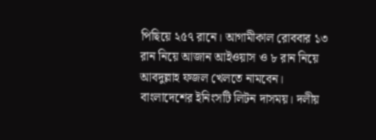পিছিয়ে ২৫৭ রানে। আগামীকাল রোববার ১৩ রান নিয়ে আজান আইওয়াস ও ৮ রান নিয়ে আবদুল্লাহ ফজল খেলতে নামবেন। বাংলাদেশের ইনিংসটি লিটন দাসময়। দলীয়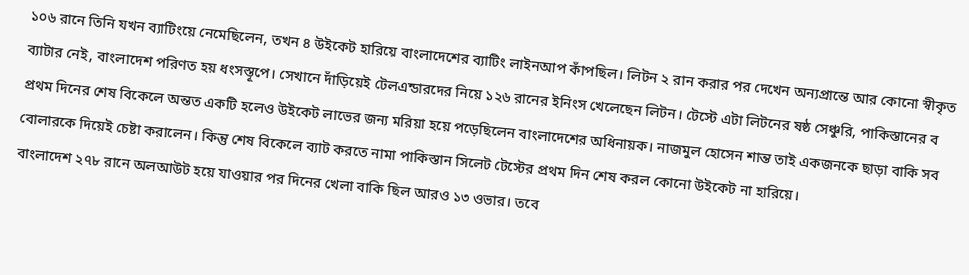১০৬ রানে তিনি যখন ব্যাটিংয়ে নেমেছিলেন, তখন ৪ উইকেট হারিয়ে বাংলাদেশের ব্যাটিং লাইনআপ কাঁপছিল। লিটন ২ রান করার পর দেখেন অন্যপ্রান্তে আর কোনো স্বীকৃত ব্যাটার নেই, বাংলাদেশ পরিণত হয় ধংসস্তূপে। সেখানে দাঁড়িয়েই টেলএন্ডারদের নিয়ে ১২৬ রানের ইনিংস খেলেছেন লিটন। টেস্টে এটা লিটনের ষষ্ঠ সেঞ্চুরি, পাকিস্তানের ব
প্রথম দিনের শেষ বিকেলে অন্তত একটি হলেও উইকেট লাভের জন্য মরিয়া হয়ে পড়েছিলেন বাংলাদেশের অধিনায়ক। নাজমুল হোসেন শান্ত তাই একজনকে ছাড়া বাকি সব বোলারকে দিয়েই চেষ্টা করালেন। কিন্তু শেষ বিকেলে ব্যাট করতে নামা পাকিস্তান সিলেট টেস্টের প্রথম দিন শেষ করল কোনো উইকেট না হারিয়ে।
বাংলাদেশ ২৭৮ রানে অলআউট হয়ে যাওয়ার পর দিনের খেলা বাকি ছিল আরও ১৩ ওভার। তবে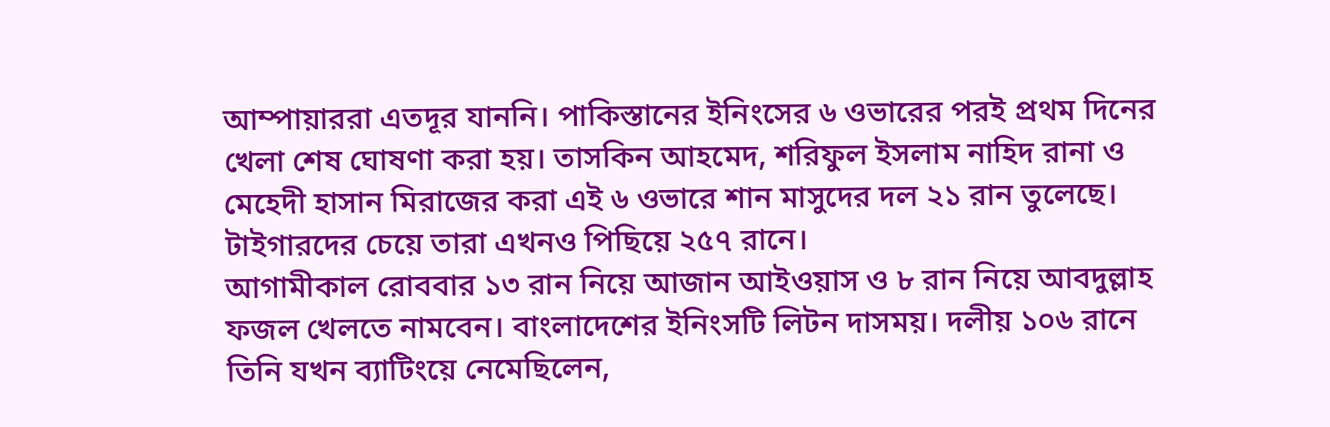আম্পায়াররা এতদূর যাননি। পাকিস্তানের ইনিংসের ৬ ওভারের পরই প্রথম দিনের খেলা শেষ ঘোষণা করা হয়। তাসকিন আহমেদ, শরিফুল ইসলাম নাহিদ রানা ও মেহেদী হাসান মিরাজের করা এই ৬ ওভারে শান মাসুদের দল ২১ রান তুলেছে। টাইগারদের চেয়ে তারা এখনও পিছিয়ে ২৫৭ রানে।
আগামীকাল রোববার ১৩ রান নিয়ে আজান আইওয়াস ও ৮ রান নিয়ে আবদুল্লাহ ফজল খেলতে নামবেন। বাংলাদেশের ইনিংসটি লিটন দাসময়। দলীয় ১০৬ রানে তিনি যখন ব্যাটিংয়ে নেমেছিলেন,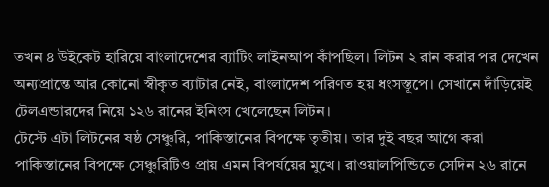তখন ৪ উইকেট হারিয়ে বাংলাদেশের ব্যাটিং লাইনআপ কাঁপছিল। লিটন ২ রান করার পর দেখেন অন্যপ্রান্তে আর কোনো স্বীকৃত ব্যাটার নেই, বাংলাদেশ পরিণত হয় ধংসস্তূপে। সেখানে দাঁড়িয়েই টেলএন্ডারদের নিয়ে ১২৬ রানের ইনিংস খেলেছেন লিটন।
টেস্টে এটা লিটনের ষষ্ঠ সেঞ্চুরি, পাকিস্তানের বিপক্ষে তৃতীয়। তার দুই বছর আগে করা পাকিস্তানের বিপক্ষে সেঞ্চুরিটিও প্রায় এমন বিপর্যয়ের মুখে। রাওয়ালপিন্ডিতে সেদিন ২৬ রানে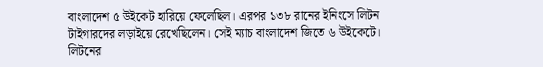বাংলাদেশ ৫ উইকেট হারিয়ে ফেলেছিল। এরপর ১৩৮ রানের ইনিংসে লিটন টাইগারদের লড়াইয়ে রেখেছিলেন। সেই ম্যাচ বাংলাদেশ জিতে ৬ উইকেটে।
লিটনের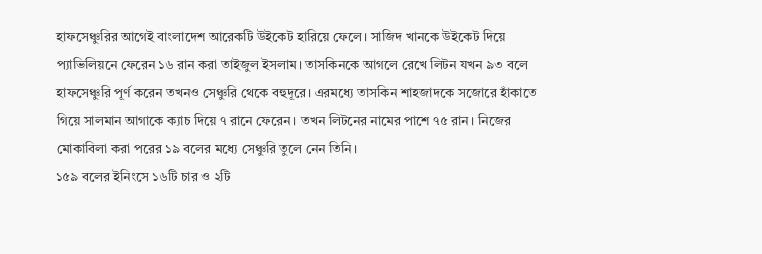হাফসেঞ্চুরির আগেই বাংলাদেশ আরেকটি উইকেট হারিয়ে ফেলে। সাজিদ খানকে উইকেট দিয়ে প্যাভিলিয়নে ফেরেন ১৬ রান করা তাইজুল ইসলাম। তাসকিনকে আগলে রেখে লিটন যখন ৯৩ বলে হাফসেঞ্চুরি পূর্ণ করেন তখনও সেঞ্চুরি থেকে বহুদূরে। এরমধ্যে তাসকিন শাহজাদকে সজোরে হাঁকাতে গিয়ে সালমান আগাকে ক্যাচ দিয়ে ৭ রানে ফেরেন। তখন লিটনের নামের পাশে ৭৫ রান। নিজের মোকাবিলা করা পরের ১৯ বলের মধ্যে সেঞ্চুরি তুলে নেন তিনি।
১৫৯ বলের ইনিংসে ১৬টি চার ও ২টি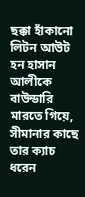ছক্কা হাঁকানো লিটন আউট হন হাসান আলীকে বাউন্ডারি মারতে গিয়ে, সীমানার কাছে তার ক্যাচ ধরেন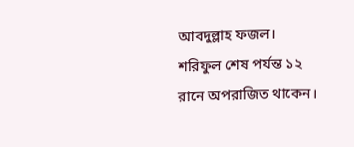আবদুল্লাহ ফজল। শরিফুল শেষ পর্যন্ত ১২ রানে অপরাজিত থাকেন।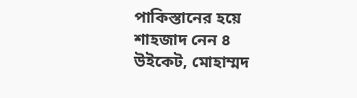পাকিস্তানের হয়ে শাহজাদ নেন ৪ উইকেট, মোহাম্মদ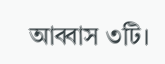আব্বাস ৩টি।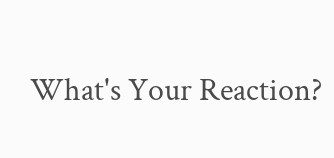What's Your Reaction?